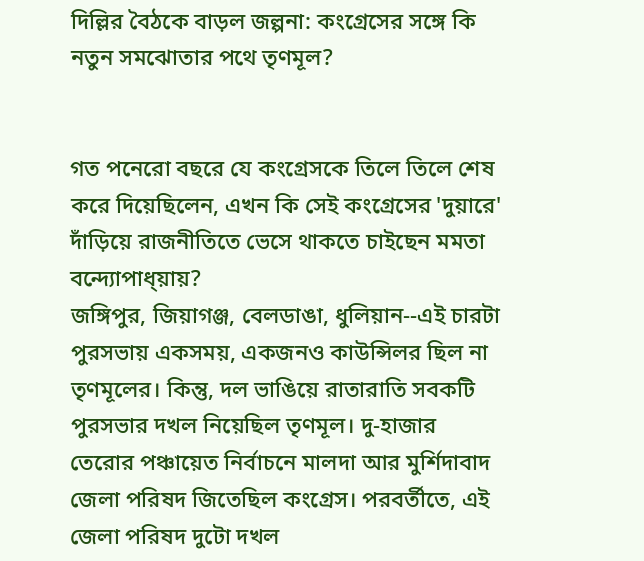দিল্লির বৈঠকে বাড়ল জল্পনা: কংগ্রেসের সঙ্গে কি নতুন সমঝোতার পথে তৃণমূল?


গত পনেরো বছরে যে কংগ্রেসকে তিলে তিলে শেষ করে দিয়েছিলেন, এখন কি সেই কংগ্রেসের 'দুয়ারে' দাঁড়িয়ে রাজনীতিতে ভেসে থাকতে চাইছেন মমতা বন্দ্যোপাধ্য়ায়?
জঙ্গিপুর, জিয়াগঞ্জ, বেলডাঙা, ধুলিয়ান--এই চারটা পুরসভায় একসময়, একজনও কাউন্সিলর ছিল না তৃণমূলের। কিন্তু, দল ভাঙিয়ে রাতারাতি সবকটি পুরসভার দখল নিয়েছিল তৃণমূল। দু-হাজার তেরোর পঞ্চায়েত নির্বাচনে মালদা আর মুর্শিদাবাদ জেলা পরিষদ জিতেছিল কংগ্রেস। পরবর্তীতে, এই জেলা পরিষদ দুটো দখল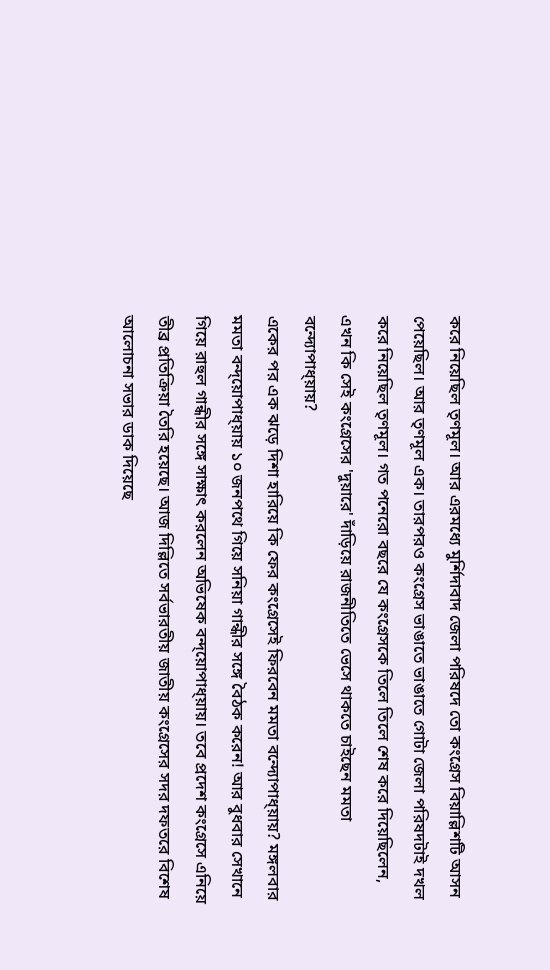করে নিয়েছিল তৃণমূল। আর এরমধ্যে মুর্শিদাবাদ জেলা পরিষদে তো কংগ্রেস বিয়াল্লিশটি আসন পেয়েছিল। আর তৃণমূল এক। তারপরও কংগ্রেস ভাঙাতে ভাঙাতে গোটা জেলা পরিষদটাই দখল করে নিয়েছিল তৃণমূল। গত পনেরো বছরে যে কংগ্রেসকে তিলে তিলে শেষ করে দিয়েছিলেন, এখন কি সেই কংগ্রেসের 'দুয়ারে' দাঁড়িয়ে রাজনীতিতে ভেসে থাকতে চাইছেন মমতা বন্দ্যোপাধ্য়ায়?
একের পর এক ঝড়ে দিশা হারিয়ে কি ফের কংগ্রেসেই ফিরবেন মমতা বন্দ্যোপাধ্য়ায়? মঙ্গলবার মমতা বন্দ্য়োপাধ্য়ায় ১০ জনপথে গিয়ে সনিয়া গান্ধীর সঙ্গে বৈঠক করেন! আর বুধবার সেখানে গিয়ে রাহুল গান্ধীর সঙ্গে সাক্ষাৎ করলেন অভিষেক বন্দ্য়োপাধ্য়ায়। তবে প্রদেশ কংগ্রেসে এনিয়ে তীব্র প্রতিক্রিয়া তৈরি হয়েছে। আজ দিল্লিতে সর্বভারতীয় জাতীয় কংগ্রেসের সদর দফতরে বিশেষ আলোচনা সভার ডাক দিয়েছে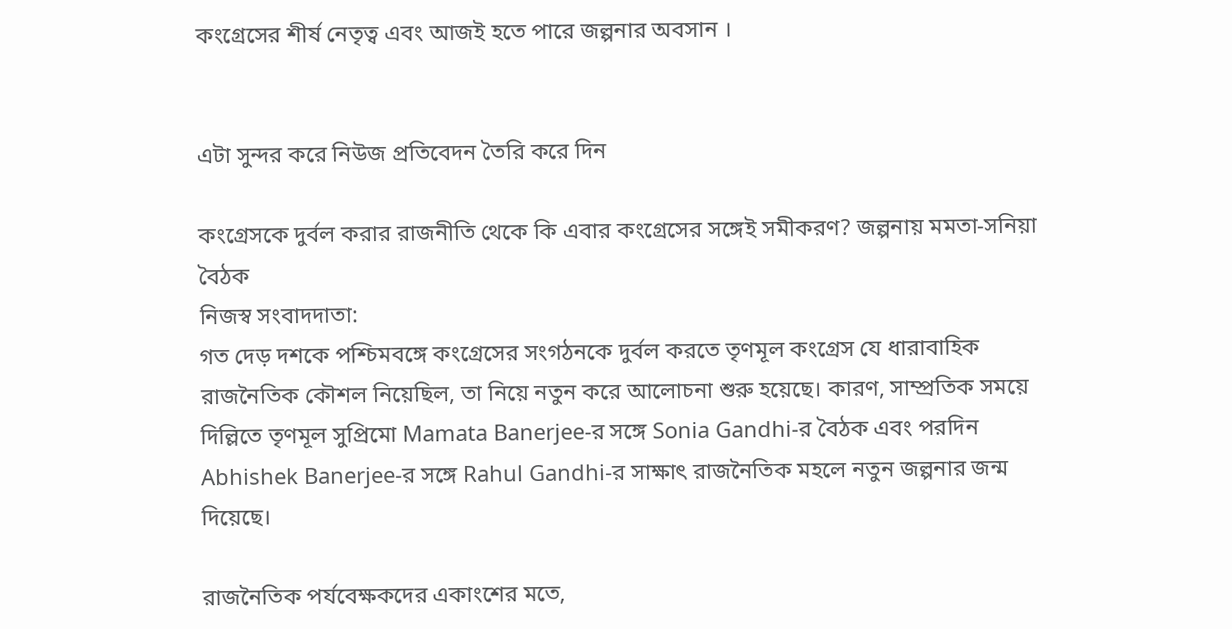কংগ্রেসের শীর্ষ নেতৃত্ব এবং আজই হতে পারে জল্পনার অবসান ।


এটা সুন্দর করে নিউজ প্রতিবেদন তৈরি করে দিন

কংগ্রেসকে দুর্বল করার রাজনীতি থেকে কি এবার কংগ্রেসের সঙ্গেই সমীকরণ? জল্পনায় মমতা-সনিয়া বৈঠক
নিজস্ব সংবাদদাতা:
গত দেড় দশকে পশ্চিমবঙ্গে কংগ্রেসের সংগঠনকে দুর্বল করতে তৃণমূল কংগ্রেস যে ধারাবাহিক রাজনৈতিক কৌশল নিয়েছিল, তা নিয়ে নতুন করে আলোচনা শুরু হয়েছে। কারণ, সাম্প্রতিক সময়ে দিল্লিতে তৃণমূল সুপ্রিমো Mamata Banerjee-র সঙ্গে Sonia Gandhi-র বৈঠক এবং পরদিন Abhishek Banerjee-র সঙ্গে Rahul Gandhi-র সাক্ষাৎ রাজনৈতিক মহলে নতুন জল্পনার জন্ম দিয়েছে।

রাজনৈতিক পর্যবেক্ষকদের একাংশের মতে,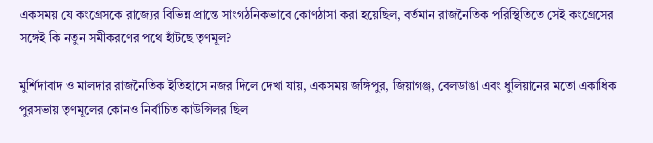একসময় যে কংগ্রেসকে রাজ্যের বিভিন্ন প্রান্তে সাংগঠনিকভাবে কোণঠাসা করা হয়েছিল, বর্তমান রাজনৈতিক পরিস্থিতিতে সেই কংগ্রেসের সঙ্গেই কি নতুন সমীকরণের পথে হাঁটছে তৃণমূল?

মুর্শিদাবাদ ও মালদার রাজনৈতিক ইতিহাসে নজর দিলে দেখা যায়, একসময় জঙ্গিপুর, জিয়াগঞ্জ, বেলডাঙা এবং ধুলিয়ানের মতো একাধিক পুরসভায় তৃণমূলের কোনও নির্বাচিত কাউন্সিলর ছিল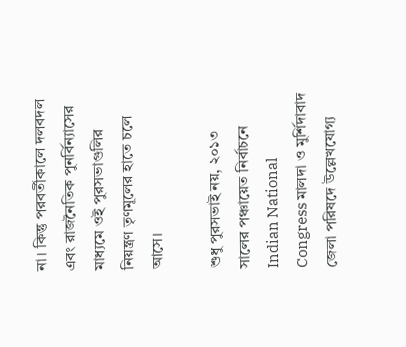না। কিন্তু পরবর্তীকালে দলবদল এবং রাজনৈতিক পুনর্বিন্যাসের মাধ্যমে ওই পুরসভাগুলির নিয়ন্ত্রণ তৃণমূলের হাতে চলে আসে।

শুধু পুরসভাই নয়, ২০১৩ সালের পঞ্চায়েত নির্বাচনে Indian National Congress মালদা ও মুর্শিদাবাদ জেলা পরিষদে উল্লেখযোগ্য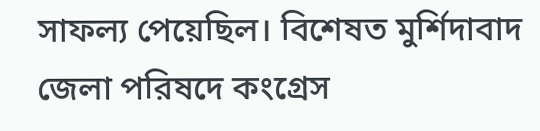সাফল্য পেয়েছিল। বিশেষত মুর্শিদাবাদ জেলা পরিষদে কংগ্রেস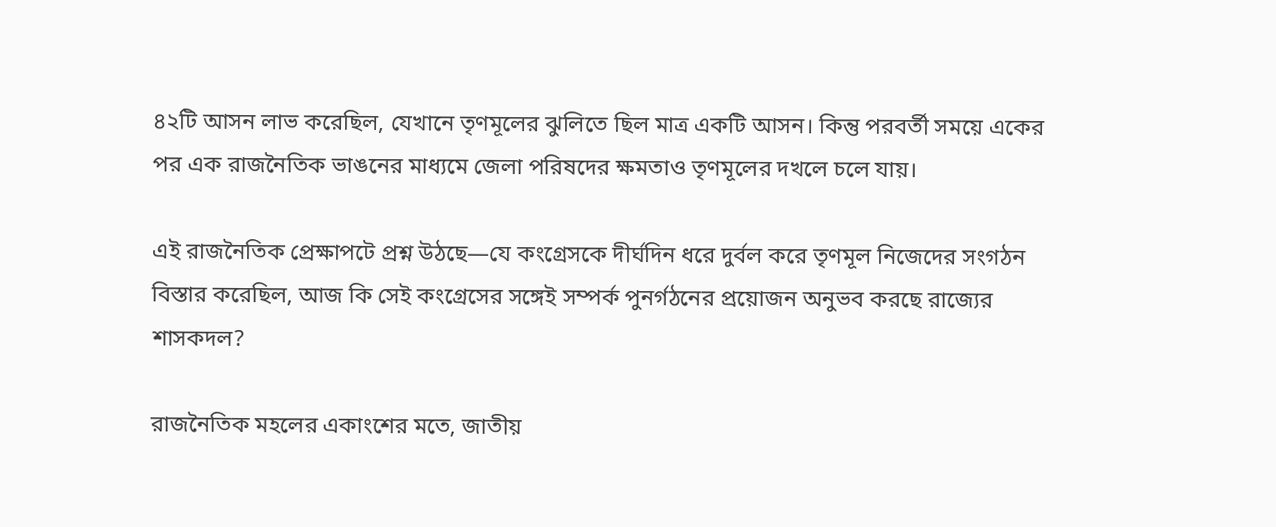৪২টি আসন লাভ করেছিল, যেখানে তৃণমূলের ঝুলিতে ছিল মাত্র একটি আসন। কিন্তু পরবর্তী সময়ে একের পর এক রাজনৈতিক ভাঙনের মাধ্যমে জেলা পরিষদের ক্ষমতাও তৃণমূলের দখলে চলে যায়।

এই রাজনৈতিক প্রেক্ষাপটে প্রশ্ন উঠছে—যে কংগ্রেসকে দীর্ঘদিন ধরে দুর্বল করে তৃণমূল নিজেদের সংগঠন বিস্তার করেছিল, আজ কি সেই কংগ্রেসের সঙ্গেই সম্পর্ক পুনর্গঠনের প্রয়োজন অনুভব করছে রাজ্যের শাসকদল?

রাজনৈতিক মহলের একাংশের মতে, জাতীয়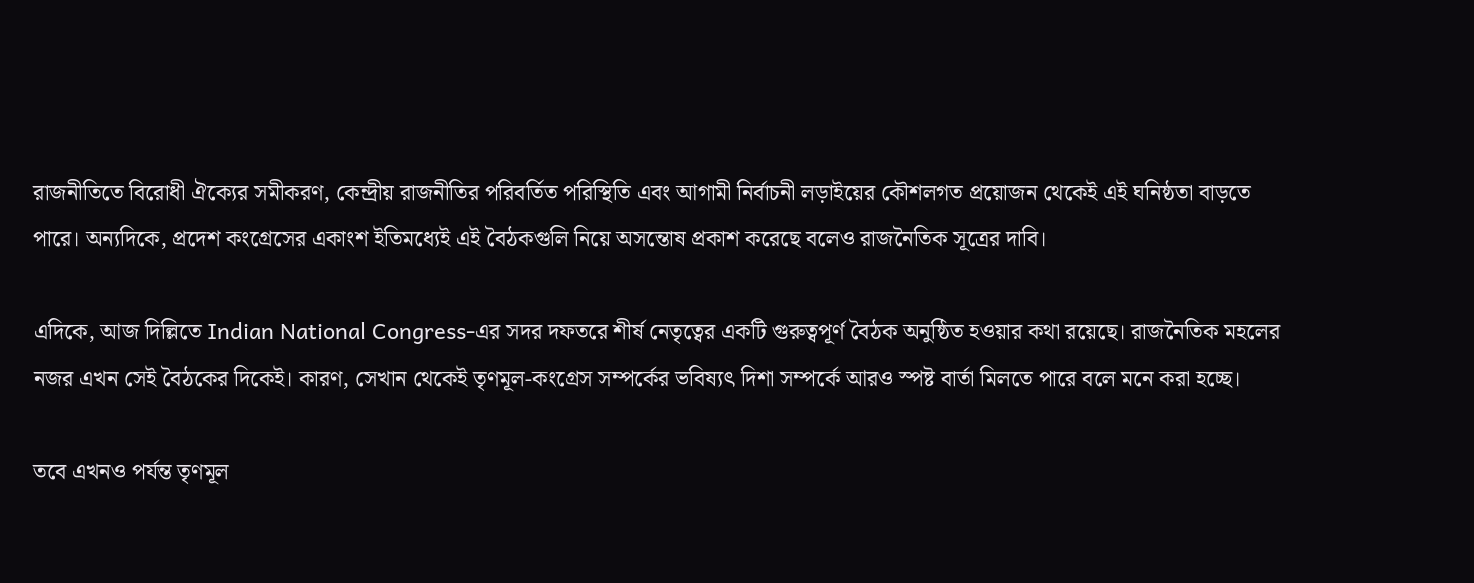রাজনীতিতে বিরোধী ঐক্যের সমীকরণ, কেন্দ্রীয় রাজনীতির পরিবর্তিত পরিস্থিতি এবং আগামী নির্বাচনী লড়াইয়ের কৌশলগত প্রয়োজন থেকেই এই ঘনিষ্ঠতা বাড়তে পারে। অন্যদিকে, প্রদেশ কংগ্রেসের একাংশ ইতিমধ্যেই এই বৈঠকগুলি নিয়ে অসন্তোষ প্রকাশ করেছে বলেও রাজনৈতিক সূত্রের দাবি।

এদিকে, আজ দিল্লিতে Indian National Congress-এর সদর দফতরে শীর্ষ নেতৃত্বের একটি গুরুত্বপূর্ণ বৈঠক অনুষ্ঠিত হওয়ার কথা রয়েছে। রাজনৈতিক মহলের নজর এখন সেই বৈঠকের দিকেই। কারণ, সেখান থেকেই তৃণমূল-কংগ্রেস সম্পর্কের ভবিষ্যৎ দিশা সম্পর্কে আরও স্পষ্ট বার্তা মিলতে পারে বলে মনে করা হচ্ছে।

তবে এখনও পর্যন্ত তৃণমূল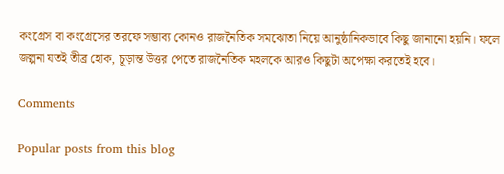কংগ্রেস বা কংগ্রেসের তরফে সম্ভাব্য কোনও রাজনৈতিক সমঝোতা নিয়ে আনুষ্ঠানিকভাবে কিছু জানানো হয়নি। ফলে জল্পনা যতই তীব্র হোক, চূড়ান্ত উত্তর পেতে রাজনৈতিক মহলকে আরও কিছুটা অপেক্ষা করতেই হবে।

Comments

Popular posts from this blog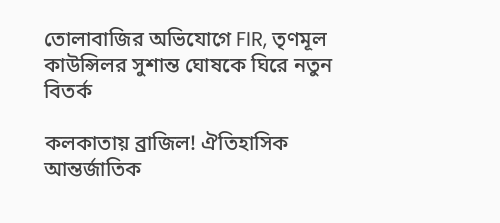তোলাবাজির অভিযোগে FIR, তৃণমূল কাউন্সিলর সুশান্ত ঘোষকে ঘিরে নতুন বিতর্ক

কলকাতায় ব্রাজিল! ঐতিহাসিক আন্তর্জাতিক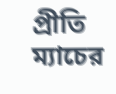প্রীতি ম্যাচের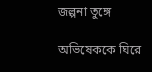জল্পনা তুঙ্গে

অভিষেককে ঘিরে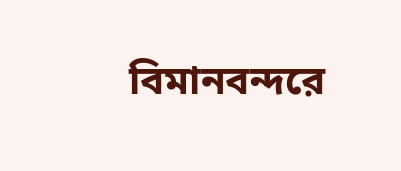বিমানবন্দরে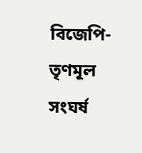বিজেপি-তৃণমূল সংঘর্ষ